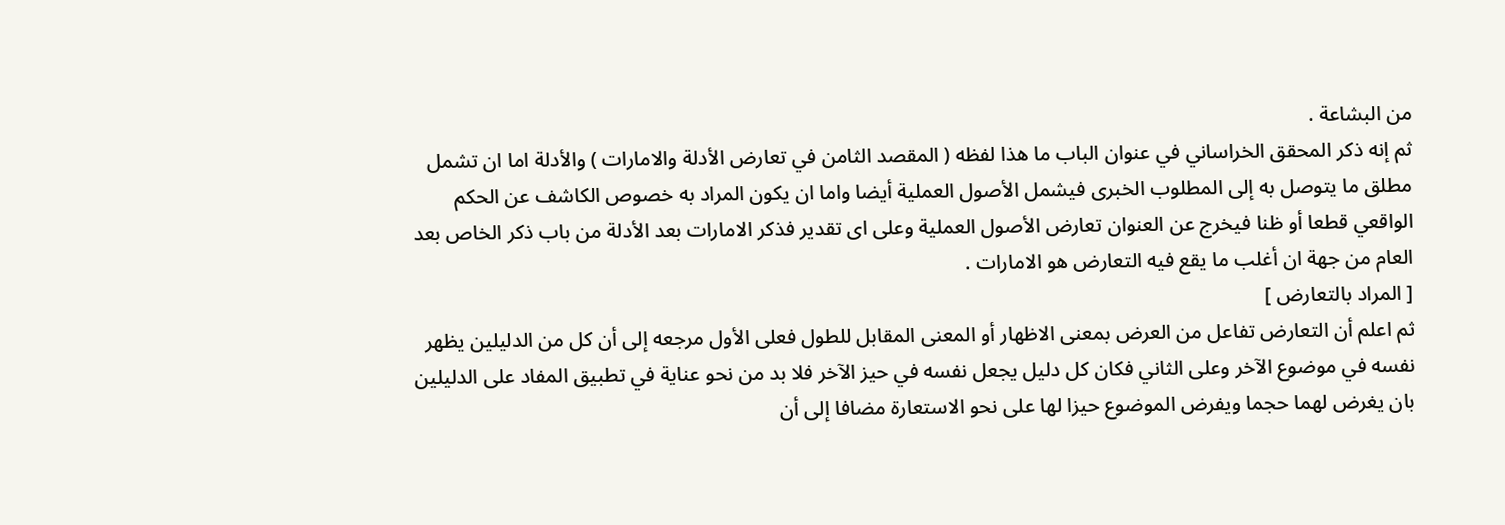من البشاعة .
ثم إنه ذكر المحقق الخراساني في عنوان الباب ما هذا لفظه ( المقصد الثامن في تعارض الأدلة والامارات ) والأدلة اما ان تشمل مطلق ما يتوصل به إلى المطلوب الخبرى فيشمل الأصول العملية أيضا واما ان يكون المراد به خصوص الكاشف عن الحكم الواقعي قطعا أو ظنا فيخرج عن العنوان تعارض الأصول العملية وعلى اى تقدير فذكر الامارات بعد الأدلة من باب ذكر الخاص بعد العام من جهة ان أغلب ما يقع فيه التعارض هو الامارات .
[ المراد بالتعارض ]
ثم اعلم أن التعارض تفاعل من العرض بمعنى الاظهار أو المعنى المقابل للطول فعلى الأول مرجعه إلى أن كل من الدليلين يظهر نفسه في موضوع الآخر وعلى الثاني فكان كل دليل يجعل نفسه في حيز الآخر فلا بد من نحو عناية في تطبيق المفاد على الدليلين بان يغرض لهما حجما ويفرض الموضوع حيزا لها على نحو الاستعارة مضافا إلى أن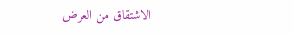الاشتقاق من العرض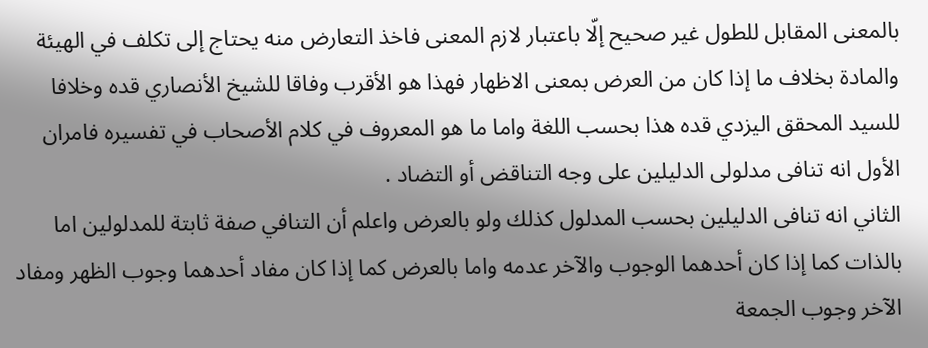بالمعنى المقابل للطول غير صحيح إلّا باعتبار لازم المعنى فاخذ التعارض منه يحتاج إلى تكلف في الهيئة والمادة بخلاف ما إذا كان من العرض بمعنى الاظهار فهذا هو الأقرب وفاقا للشيخ الأنصاري قده وخلافا للسيد المحقق اليزدي قده هذا بحسب اللغة واما ما هو المعروف في كلام الأصحاب في تفسيره فامران الأول انه تنافى مدلولى الدليلين على وجه التناقض أو التضاد .
الثاني انه تنافى الدليلين بحسب المدلول كذلك ولو بالعرض واعلم أن التنافي صفة ثابتة للمدلولين اما بالذات كما إذا كان أحدهما الوجوب والآخر عدمه واما بالعرض كما إذا كان مفاد أحدهما وجوب الظهر ومفاد الآخر وجوب الجمعة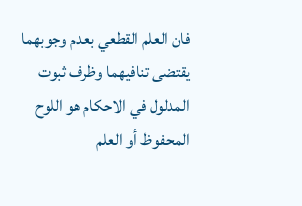فان العلم القطعي بعدم وجوبهما يقتضى تنافيهما وظرف ثبوت المدلول في الاحكام هو اللوح المحفوظ أو العلم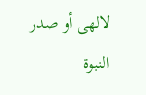لالهى أو صدر النبوة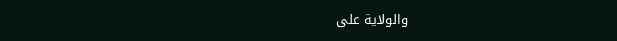والولاية على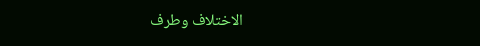الاختلاف وطرف